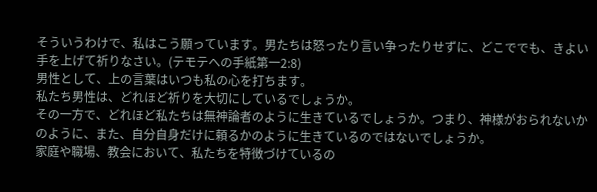そういうわけで、私はこう願っています。男たちは怒ったり言い争ったりせずに、どこででも、きよい手を上げて祈りなさい。(テモテへの手紙第一2:8)
男性として、上の言葉はいつも私の心を打ちます。
私たち男性は、どれほど祈りを大切にしているでしょうか。
その一方で、どれほど私たちは無神論者のように生きているでしょうか。つまり、神様がおられないかのように、また、自分自身だけに頼るかのように生きているのではないでしょうか。
家庭や職場、教会において、私たちを特徴づけているの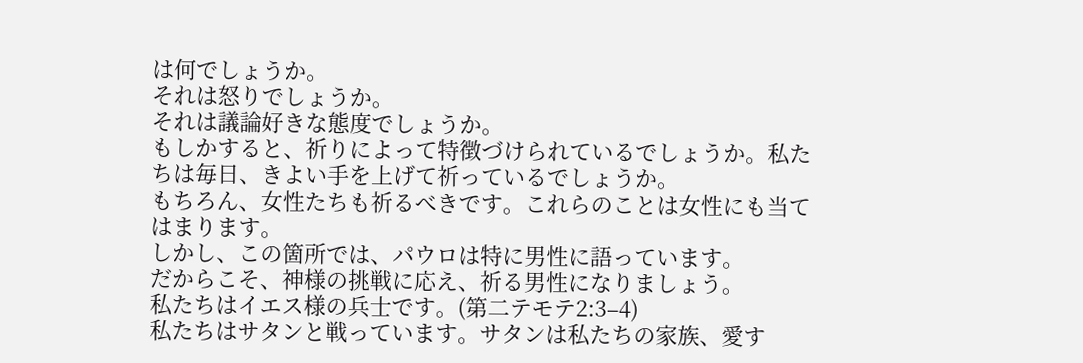は何でしょうか。
それは怒りでしょうか。
それは議論好きな態度でしょうか。
もしかすると、祈りによって特徴づけられているでしょうか。私たちは毎日、きよい手を上げて祈っているでしょうか。
もちろん、女性たちも祈るべきです。これらのことは女性にも当てはまります。
しかし、この箇所では、パウロは特に男性に語っています。
だからこそ、神様の挑戦に応え、祈る男性になりましょう。
私たちはイエス様の兵士です。(第二テモテ2:3–4)
私たちはサタンと戦っています。サタンは私たちの家族、愛す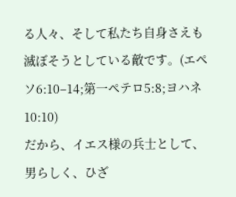る人々、そして私たち自身さえも滅ぼそうとしている敵です。(エペソ6:10–14;第一ペテロ5:8;ヨハネ10:10)
だから、イエス様の兵士として、男らしく、ひざ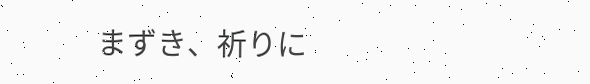まずき、祈りに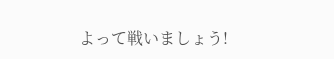よって戦いましょう!